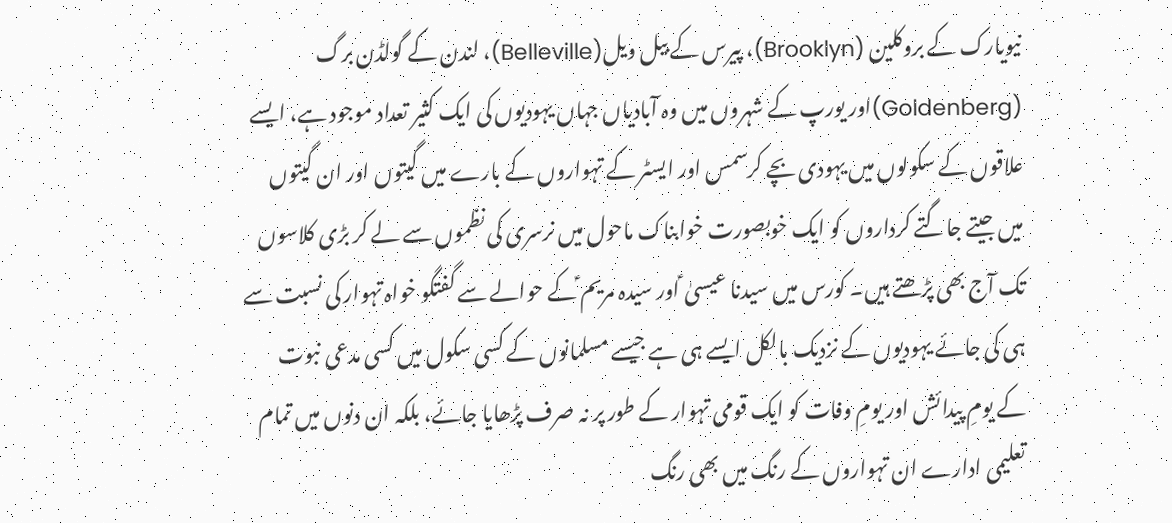نیویارک کے بروکلین (Brooklyn)، پیرس کے بیل ویل(Belleville)، لندن کے گولڈن برگ (Goldenberg)اور یورپ کے شہروں میں وہ آبادیاں جہاں یہودیوں کی ایک کثیر تعداد موجود ہے، ایسے علاقوں کے سکولوں میں یہودی بچے کرسمس اور ایسٹر کے تہواروں کے بارے میں گیتوں اور ان گیتوں میں جیتے جاگتے کرداروں کو ایک خوبصورت خوابناک ماحول میں نرسری کی نظموں سے لے کر بڑی کلاسوں تک آج بھی پڑھتے ہیں۔ کورس میں سیدنا عیسیٰ ؑاور سیدہ مریم ؑکے حوالے سے گفتگو خواہ تہوار کی نسبت سے ہی کی جائے یہودیوں کے نزدیک بالکل ایسے ہی ہے جیسے مسلمانوں کے کسی سکول میں کسی مدعی نبوت کے یومِ پیدائش اور یومِ وفات کو ایک قومی تہوار کے طور پر نہ صرف پڑھایا جائے، بلکہ ان دنوں میں تمام تعلیمی ادارے ان تہواروں کے رنگ میں بھی رنگ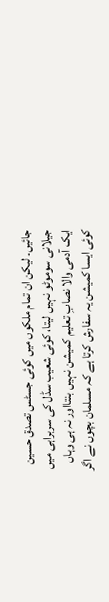جائیں۔ لیکن ان تمام ملکوں میں کوئی جسٹس تصدق حسین جیلانی سوموٹو نہیں لیتا، کوئی شعیب سڈل کی سربراہی میں ایک آدمی والا نصابِ تعلیم کمیشن نہیں بنتااور نہ ہی وہاں کوئی ایسا کمیشن یہ سفارش کرتا ہے کہ مسلمان بچوں نے اگر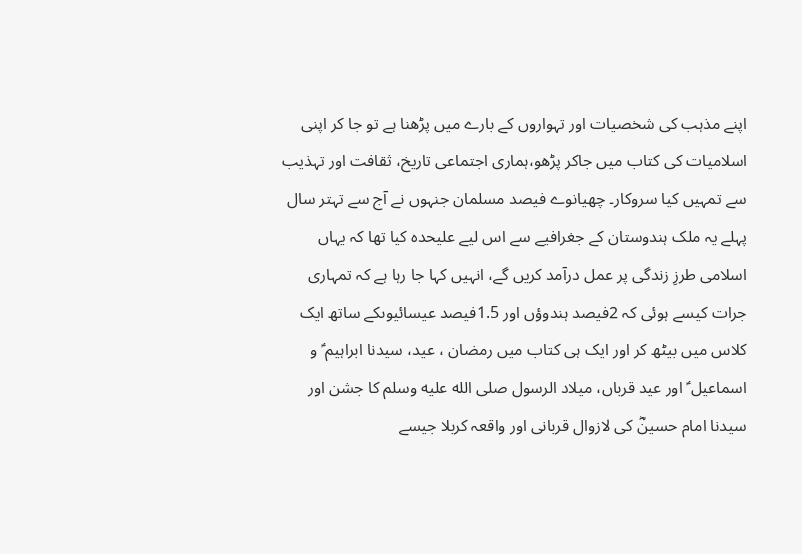اپنے مذہب کی شخصیات اور تہواروں کے بارے میں پڑھنا ہے تو جا کر اپنی اسلامیات کی کتاب میں جاکر پڑھو،ہماری اجتماعی تاریخ، ثقافت اور تہذیب سے تمہیں کیا سروکار۔ چھیانوے فیصد مسلمان جنہوں نے آج سے تہتر سال پہلے یہ ملک ہندوستان کے جغرافیے سے اس لیے علیحدہ کیا تھا کہ یہاں اسلامی طرزِ زندگی پر عمل درآمد کریں گے، انہیں کہا جا رہا ہے کہ تمہاری جرات کیسے ہوئی کہ 2فیصد ہندوؤں اور 1.5فیصد عیسائیوںکے ساتھ ایک کلاس میں بیٹھ کر اور ایک ہی کتاب میں رمضان ، عید، سیدنا ابراہیم ؑ و اسماعیل ؑ اور عید قرباں، میلاد الرسول صلى الله عليه وسلم کا جشن اور سیدنا امام حسینؓ کی لازوال قربانی اور واقعہ کربلا جیسے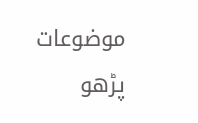موضوعات پڑھو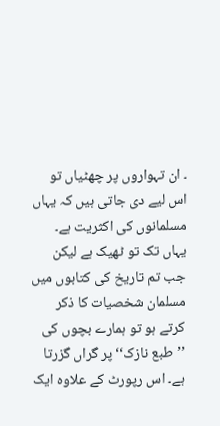۔ ان تہواروں پر چھٹیاں تو اس لیے دی جاتی ہیں کہ یہاں مسلمانوں کی اکثریت ہے۔ یہاں تک تو ٹھیک ہے لیکن جب تم تاریخ کی کتابوں میں مسلمان شخصیات کا ذکر کرتے ہو تو ہمارے بچوں کی ’’طبع نازک‘‘پر گراں گزرتا ہے۔ اس رپورٹ کے علاوہ ایک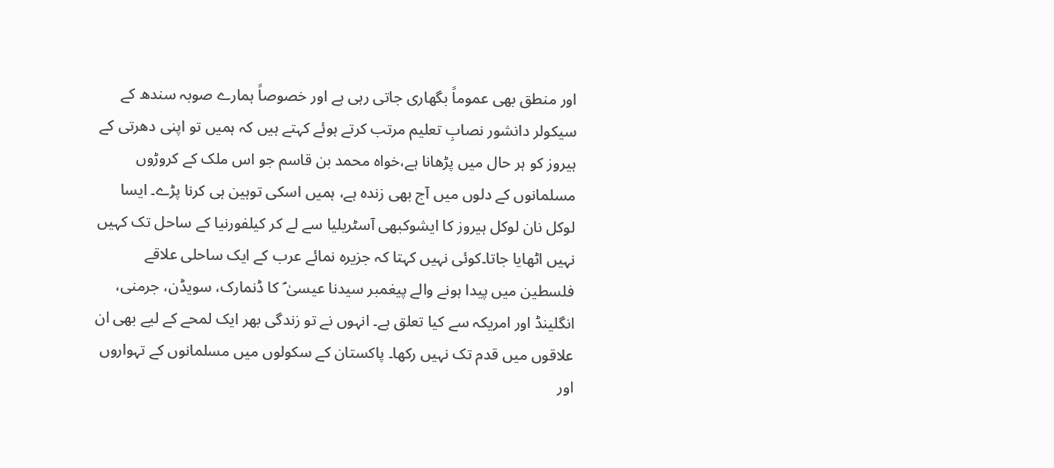اور منطق بھی عموماً بگھاری جاتی رہی ہے اور خصوصاً ہمارے صوبہ سندھ کے سیکولر دانشور نصابِ تعلیم مرتب کرتے ہوئے کہتے ہیں کہ ہمیں تو اپنی دھرتی کے ہیروز کو ہر حال میں پڑھانا ہے،خواہ محمد بن قاسم جو اس ملک کے کروڑوں مسلمانوں کے دلوں میں آج بھی زندہ ہے، ہمیں اسکی توہین ہی کرنا پڑے۔ ایسا لوکل نان لوکل ہیروز کا ایشوکبھی آسٹریلیا سے لے کر کیلفورنیا کے ساحل تک کہیں نہیں اٹھایا جاتا۔کوئی نہیں کہتا کہ جزیرہ نمائے عرب کے ایک ساحلی علاقے فلسطین میں پیدا ہونے والے پیغمبر سیدنا عیسیٰ ؑ کا ڈنمارک، سویڈن، جرمنی، انگلینڈ اور امریکہ سے کیا تعلق ہے۔ انہوں نے تو زندگی بھر ایک لمحے کے لیے بھی ان علاقوں میں قدم تک نہیں رکھا۔ پاکستان کے سکولوں میں مسلمانوں کے تہواروں اور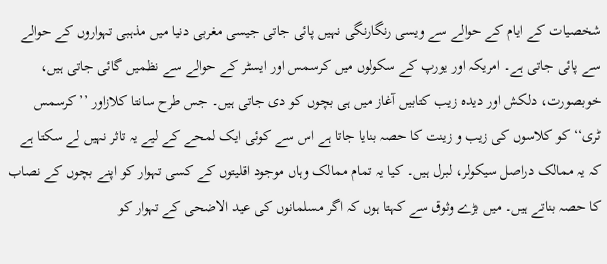شخصیات کے ایام کے حوالے سے ویسی رنگارنگی نہیں پائی جاتی جیسی مغربی دنیا میں مذہبی تہواروں کے حوالے سے پائی جاتی ہے۔ امریکہ اور یورپ کے سکولوں میں کرسمس اور ایسٹر کے حوالے سے نظمیں گائی جاتی ہیں، خوبصورت، دلکش اور دیدہ زیب کتابیں آغاز میں ہی بچوں کو دی جاتی ہیں۔ جس طرح سانتا کلازاور ’’کرسمس ٹری‘‘ کو کلاسوں کی زیب و زینت کا حصہ بنایا جاتا ہے اس سے کوئی ایک لمحے کے لیے یہ تاثر نہیں لے سکتا ہے کہ یہ ممالک دراصل سیکولر، لبرل ہیں۔ کیا یہ تمام ممالک وہاں موجود اقلیتوں کے کسی تہوار کو اپنے بچوں کے نصاب کا حصہ بناتے ہیں۔ میں بڑے وثوق سے کہتا ہوں کہ اگر مسلمانوں کی عید الاضحی کے تہوار کو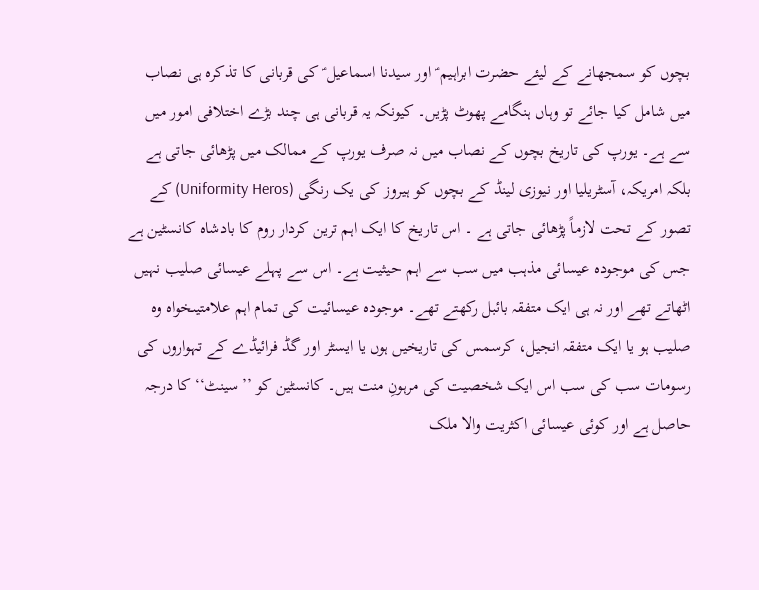بچوں کو سمجھانے کے لیئے حضرت ابراہیم ؑ اور سیدنا اسماعیل ؑ کی قربانی کا تذکرہ ہی نصاب میں شامل کیا جائے تو وہاں ہنگامے پھوٹ پڑیں۔ کیونکہ یہ قربانی ہی چند بڑے اختلافی امور میں سے ہے۔ یورپ کی تاریخ بچوں کے نصاب میں نہ صرف یورپ کے ممالک میں پڑھائی جاتی ہے بلکہ امریکہ، آسٹریلیا اور نیوزی لینڈ کے بچوں کو ہیروز کی یک رنگی (Uniformity Heros) کے تصور کے تحت لازماً پڑھائی جاتی ہے ۔ اس تاریخ کا ایک اہم ترین کردار روم کا بادشاہ کانسٹین ہے جس کی موجودہ عیسائی مذہب میں سب سے اہم حیثیت ہے۔ اس سے پہلے عیسائی صلیب نہیں اٹھاتے تھے اور نہ ہی ایک متفقہ بائبل رکھتے تھے۔ موجودہ عیسائیت کی تمام اہم علامتیںخواہ وہ صلیب ہو یا ایک متفقہ انجیل، کرسمس کی تاریخیں ہوں یا ایسٹر اور گڈ فرائیڈے کے تہواروں کی رسومات سب کی سب اس ایک شخصیت کی مرہونِ منت ہیں۔ کانسٹین کو ’’سینٹ‘‘ کا درجہ حاصل ہے اور کوئی عیسائی اکثریت والا ملک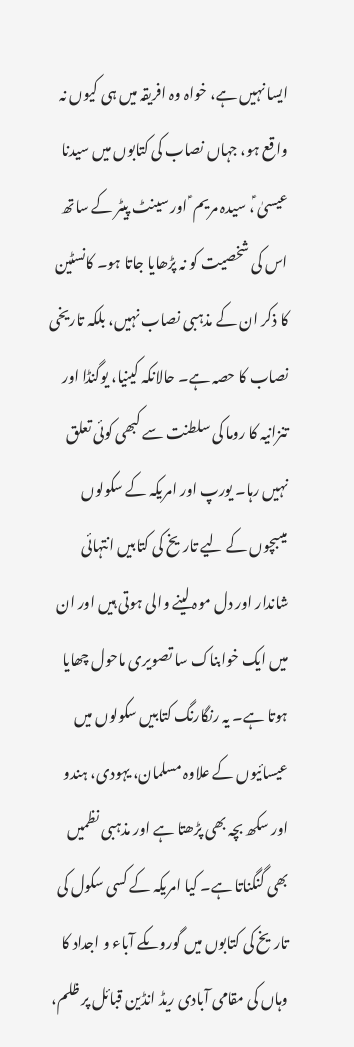ایسا نہیں ہے، خواہ وہ افریقہ میں ہی کیوں نہ واقع ہو، جہاں نصاب کی کتابوں میں سیدنا عیسیٰ ؑ، سیدہ مریم ؑ اور سینٹ پیٹر کے ساتھ اس کی شخصیت کو نہ پڑھایا جاتا ہو۔ کانسٹین کا ذکر ان کے مذہبی نصاب نہیں، بلکہ تاریخی نصاب کا حصہ ہے۔ حالانکہ کینیا، یوگنڈا اور تنزانیہ کا روما کی سلطنت سے کبھی کوئی تعلق نہیں رہا۔ یورپ اور امریکہ کے سکولوں میںبچوں کے لیے تاریخ کی کتابیں انتہائی شاندار اور دل موہ لینے والی ہوتی ہیں اور ان میں ایک خوابناک سا تصویری ماحول چھایا ہوتا ہے۔ یہ رنگارنگ کتابیں سکولوں میں عیسائیوں کے علاوہ مسلمان، یہودی، ہندو اور سکھ بچہ بھی پڑھتا ہے اور مذہبی نظمیں بھی گنگناتا ہے۔ کیا امریکہ کے کسی سکول کی تاریخ کی کتابوں میں گوروںکے آباء و اجداد کا وہاں کی مقامی آبادی ریڈ انڈین قبائل پر ظلم،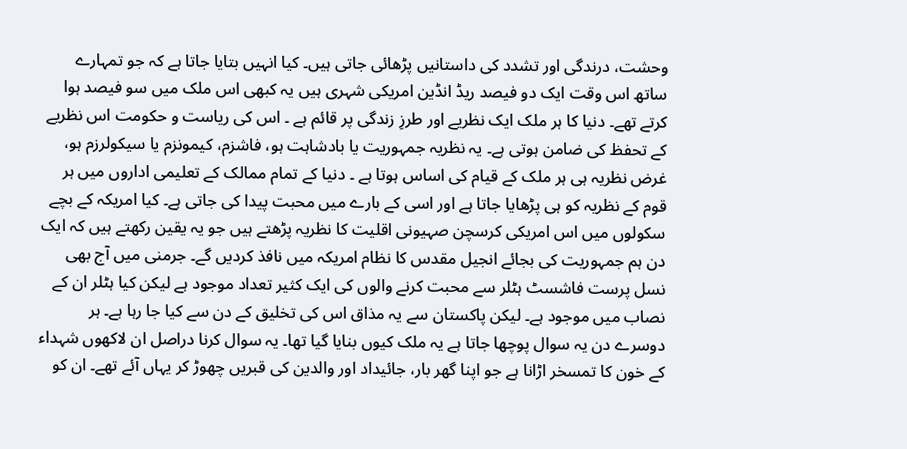وحشت، درندگی اور تشدد کی داستانیں پڑھائی جاتی ہیں۔ کیا انہیں بتایا جاتا ہے کہ جو تمہارے ساتھ اس وقت ایک دو فیصد ریڈ انڈین امریکی شہری ہیں یہ کبھی اس ملک میں سو فیصد ہوا کرتے تھے۔ دنیا کا ہر ملک ایک نظریے اور طرزِ زندگی پر قائم ہے ۔ اس کی ریاست و حکومت اس نظریے کے تحفظ کی ضامن ہوتی ہے۔ یہ نظریہ جمہوریت یا بادشاہت ہو، فاشزم، کیمونزم یا سیکولرزم ہو، غرض نظریہ ہی ہر ملک کے قیام کی اساس ہوتا ہے ۔ دنیا کے تمام ممالک کے تعلیمی اداروں میں ہر قوم کے نظریہ کو ہی پڑھایا جاتا ہے اور اسی کے بارے میں محبت پیدا کی جاتی ہے۔ کیا امریکہ کے بچے سکولوں میں اس امریکی کرسچن صہیونی اقلیت کا نظریہ پڑھتے ہیں جو یہ یقین رکھتے ہیں کہ ایک دن ہم جمہوریت کی بجائے انجیل مقدس کا نظام امریکہ میں نافذ کردیں گے۔ جرمنی میں آج بھی نسل پرست فاشسٹ ہٹلر سے محبت کرنے والوں کی ایک کثیر تعداد موجود ہے لیکن کیا ہٹلر ان کے نصاب میں موجود ہے۔ لیکن پاکستان سے یہ مذاق اس کی تخلیق کے دن سے کیا جا رہا ہے۔ ہر دوسرے دن یہ سوال پوچھا جاتا ہے یہ ملک کیوں بنایا گیا تھا۔ یہ سوال کرنا دراصل ان لاکھوں شہداء کے خون کا تمسخر اڑانا ہے جو اپنا گھر بار، جائیداد اور والدین کی قبریں چھوڑ کر یہاں آئے تھے۔ ان کو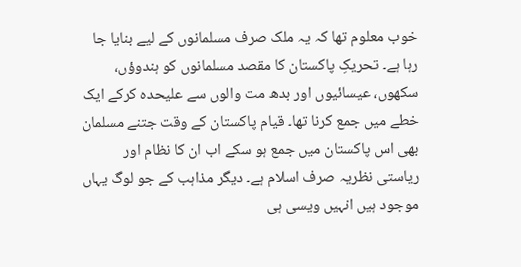خوب معلوم تھا کہ یہ ملک صرف مسلمانوں کے لیے بنایا جا رہا ہے۔ تحریکِ پاکستان کا مقصد مسلمانوں کو ہندوؤں، سکھوں، عیسائیوں اور بدھ مت والوں سے علیحدہ کرکے ایک خطے میں جمع کرنا تھا۔ قیام پاکستان کے وقت جتنے مسلمان بھی اس پاکستان میں جمع ہو سکے اب ان کا نظام اور ریاستی نظریہ صرف اسلام ہے۔ دیگر مذاہب کے جو لوگ یہاں موجود ہیں انہیں ویسی ہی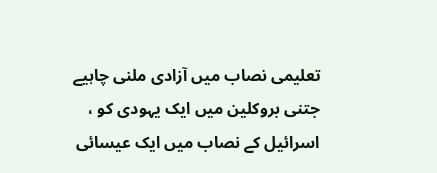تعلیمی نصاب میں آزادی ملنی چاہیے جتنی بروکلین میں ایک یہودی کو ، اسرائیل کے نصاب میں ایک عیسائی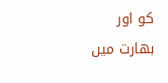کو اور بھارت میں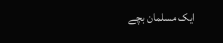ایک مسلمان بچے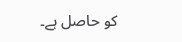کو حاصل ہے۔